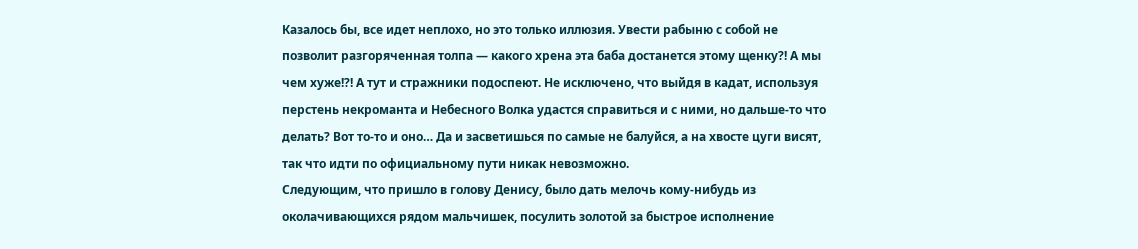Казалось бы, все идет неплохо, но это только иллюзия. Увести рабыню с собой не позволит разгоряченная толпа — какого хрена эта баба достанется этому щенку?! А мы чем хуже!?! А тут и стражники подоспеют. Не исключено, что выйдя в кадат, используя перстень некроманта и Небесного Волка удастся справиться и с ними, но дальше-то что делать? Вот то-то и оно… Да и засветишься по самые не балуйся, а на хвосте цуги висят, так что идти по официальному пути никак невозможно.
Следующим, что пришло в голову Денису, было дать мелочь кому-нибудь из околачивающихся рядом мальчишек, посулить золотой за быстрое исполнение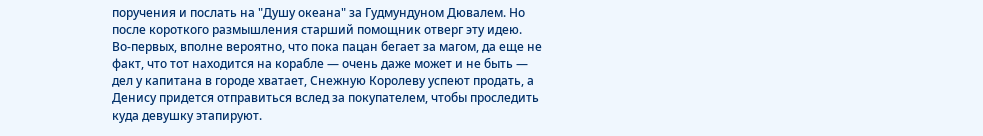поручения и послать на "Душу океана" за Гудмундуном Дювалем. Но после короткого размышления старший помощник отверг эту идею. Во-первых, вполне вероятно, что пока пацан бегает за магом, да еще не факт, что тот находится на корабле — очень даже может и не быть — дел у капитана в городе хватает, Снежную Королеву успеют продать, а Денису придется отправиться вслед за покупателем, чтобы проследить куда девушку этапируют.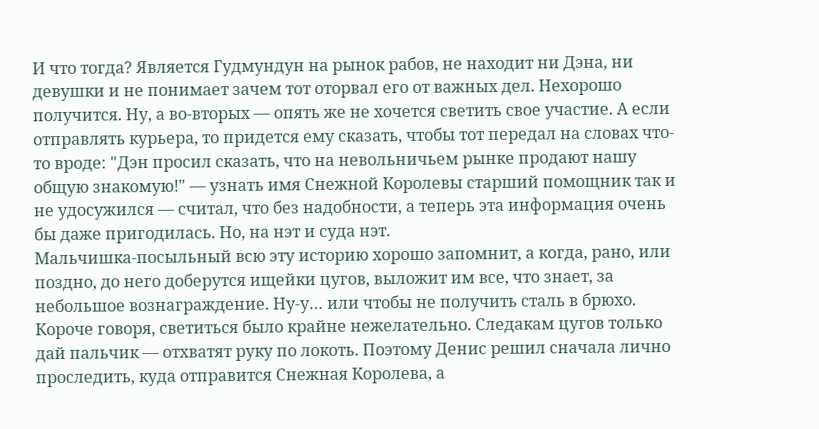И что тогда? Является Гудмундун на рынок рабов, не находит ни Дэна, ни девушки и не понимает зачем тот оторвал его от важных дел. Нехорошо получится. Ну, а во-вторых — опять же не хочется светить свое участие. А если отправлять курьера, то придется ему сказать, чтобы тот передал на словах что-то вроде: "Дэн просил сказать, что на невольничьем рынке продают нашу общую знакомую!" — узнать имя Снежной Королевы старший помощник так и не удосужился — считал, что без надобности, а теперь эта информация очень бы даже пригодилась. Но, на нэт и суда нэт.
Мальчишка-посыльный всю эту историю хорошо запомнит, а когда, рано, или поздно, до него доберутся ищейки цугов, выложит им все, что знает, за небольшое вознаграждение. Ну-у… или чтобы не получить сталь в брюхо. Короче говоря, светиться было крайне нежелательно. Следакам цугов только дай пальчик — отхватят руку по локоть. Поэтому Денис решил сначала лично проследить, куда отправится Снежная Королева, а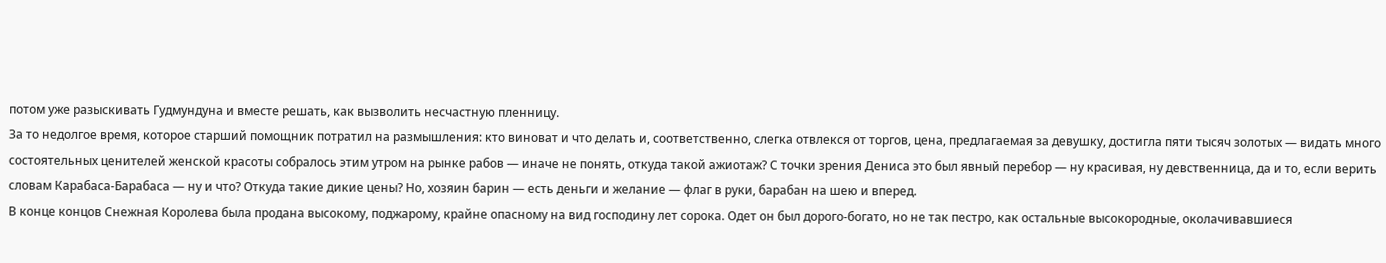потом уже разыскивать Гудмундуна и вместе решать, как вызволить несчастную пленницу.
За то недолгое время, которое старший помощник потратил на размышления: кто виноват и что делать и, соответственно, слегка отвлекся от торгов, цена, предлагаемая за девушку, достигла пяти тысяч золотых — видать много состоятельных ценителей женской красоты собралось этим утром на рынке рабов — иначе не понять, откуда такой ажиотаж? С точки зрения Дениса это был явный перебор — ну красивая, ну девственница, да и то, если верить словам Карабаса-Барабаса — ну и что? Откуда такие дикие цены? Но, хозяин барин — есть деньги и желание — флаг в руки, барабан на шею и вперед.
В конце концов Снежная Королева была продана высокому, поджарому, крайне опасному на вид господину лет сорока. Одет он был дорого-богато, но не так пестро, как остальные высокородные, околачивавшиеся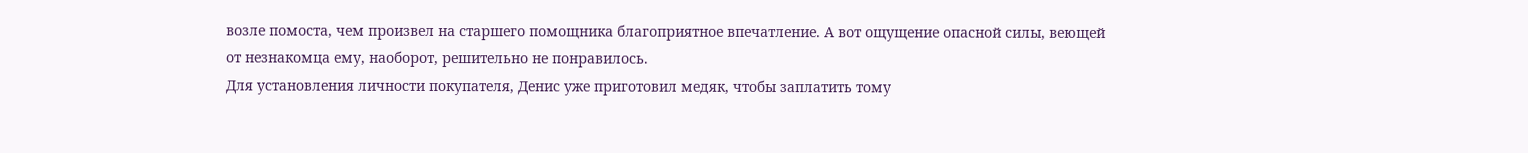возле помоста, чем произвел на старшего помощника благоприятное впечатление. А вот ощущение опасной силы, веющей от незнакомца ему, наоборот, решительно не понравилось.
Для установления личности покупателя, Денис уже приготовил медяк, чтобы заплатить тому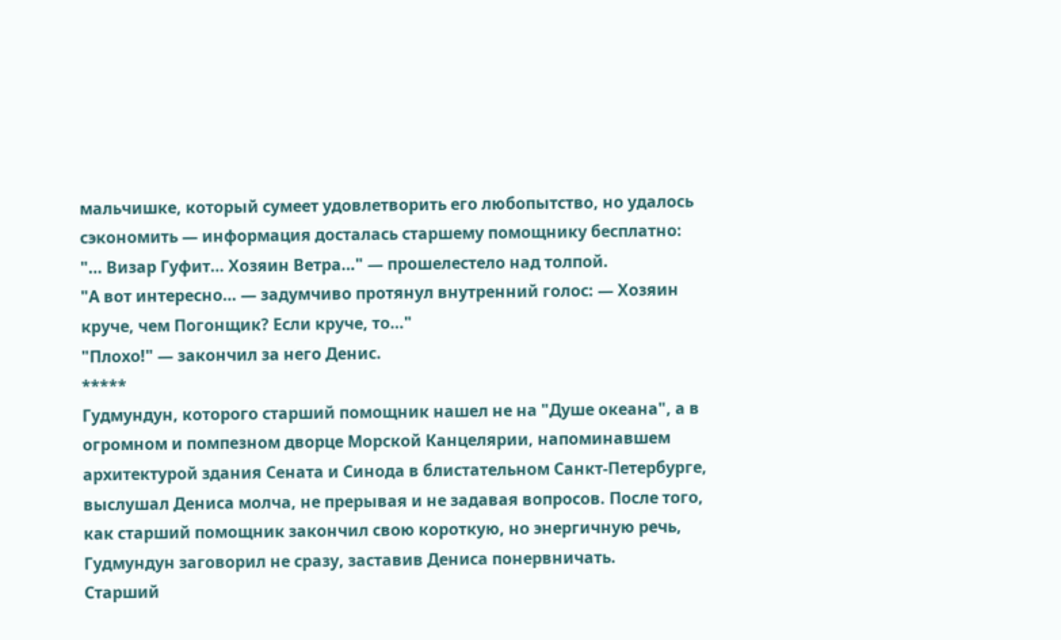мальчишке, который сумеет удовлетворить его любопытство, но удалось сэкономить — информация досталась старшему помощнику бесплатно: "… Визар Гуфит… Хозяин Ветра…" — прошелестело над толпой.
"А вот интересно… — задумчиво протянул внутренний голос: — Хозяин круче, чем Погонщик? Если круче, то…"
"Плохо!" — закончил за него Денис.
*****
Гудмундун, которого старший помощник нашел не на "Душе океана", а в огромном и помпезном дворце Морской Канцелярии, напоминавшем архитектурой здания Сената и Синода в блистательном Санкт-Петербурге, выслушал Дениса молча, не прерывая и не задавая вопросов. После того, как старший помощник закончил свою короткую, но энергичную речь, Гудмундун заговорил не сразу, заставив Дениса понервничать.
Старший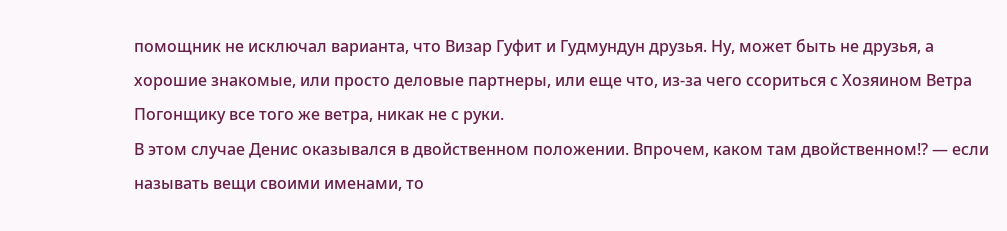помощник не исключал варианта, что Визар Гуфит и Гудмундун друзья. Ну, может быть не друзья, а хорошие знакомые, или просто деловые партнеры, или еще что, из-за чего ссориться с Хозяином Ветра Погонщику все того же ветра, никак не с руки.
В этом случае Денис оказывался в двойственном положении. Впрочем, каком там двойственном!? — если называть вещи своими именами, то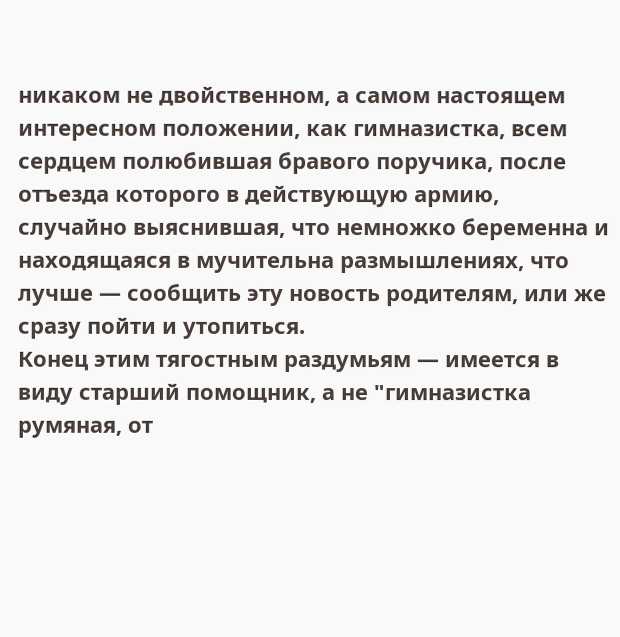никаком не двойственном, а самом настоящем интересном положении, как гимназистка, всем сердцем полюбившая бравого поручика, после отъезда которого в действующую армию, случайно выяснившая, что немножко беременна и находящаяся в мучительна размышлениях, что лучше — сообщить эту новость родителям, или же сразу пойти и утопиться.
Конец этим тягостным раздумьям — имеется в виду старший помощник, а не "гимназистка румяная, от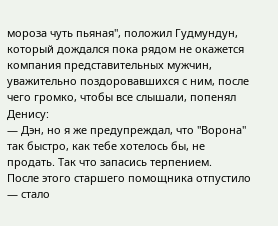мороза чуть пьяная", положил Гудмундун, который дождался пока рядом не окажется компания представительных мужчин, уважительно поздоровавшихся с ним, после чего громко, чтобы все слышали, попенял Денису:
— Дэн, но я же предупреждал, что "Ворона" так быстро, как тебе хотелось бы, не продать. Так что запасись терпением.
После этого старшего помощника отпустило — стало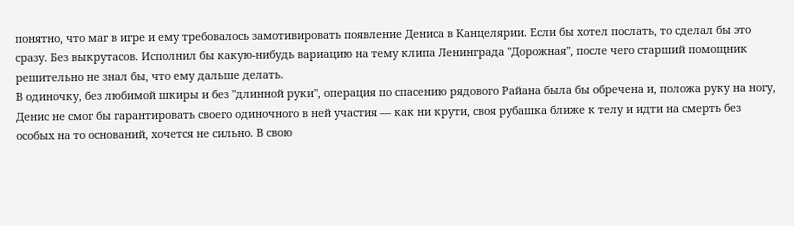понятно, что маг в игре и ему требовалось замотивировать появление Дениса в Канцелярии. Если бы хотел послать, то сделал бы это сразу. Без выкрутасов. Исполнил бы какую-нибудь вариацию на тему клипа Ленинграда "Дорожная", после чего старший помощник решительно не знал бы, что ему дальше делать.
В одиночку, без любимой шкиры и без "длинной руки", операция по спасению рядового Райана была бы обречена и, положа руку на ногу, Денис не смог бы гарантировать своего одиночного в ней участия — как ни крути, своя рубашка ближе к телу и идти на смерть без особых на то оснований, хочется не сильно. В свою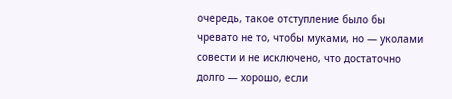очередь, такое отступление было бы чревато не то, чтобы муками, но — уколами совести и не исключено, что достаточно долго — хорошо, если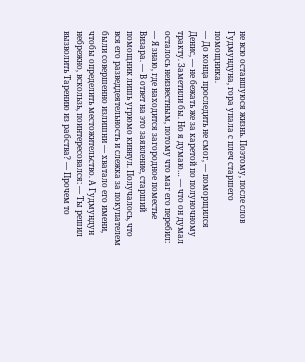не всю оставшуюся жизнь. Поэтому, после слов Гудмундуна, гора упала с плеч старшего помощника.
— До конца проследить не смог, — поморщился Денис, — не бежать же за каретой по полуночному тракту. Заметили бы. Но я думаю… — что он думал осталось неизвестным, потому что маг его перебил:
— Я знаю, где находится загородное поместье Визара. — В ответ на это заявление, старший помощник лишь угрюмо кивнул. Получалось, что вся его разведдеятельность и слежка за покупателем были совершенно излишни — хватало его имени, чтобы определить местожительство. А Гудмундун небрежно, вскользь, поинтересовался: — Ты решил вызволить Тарению из рабства? — Прочем то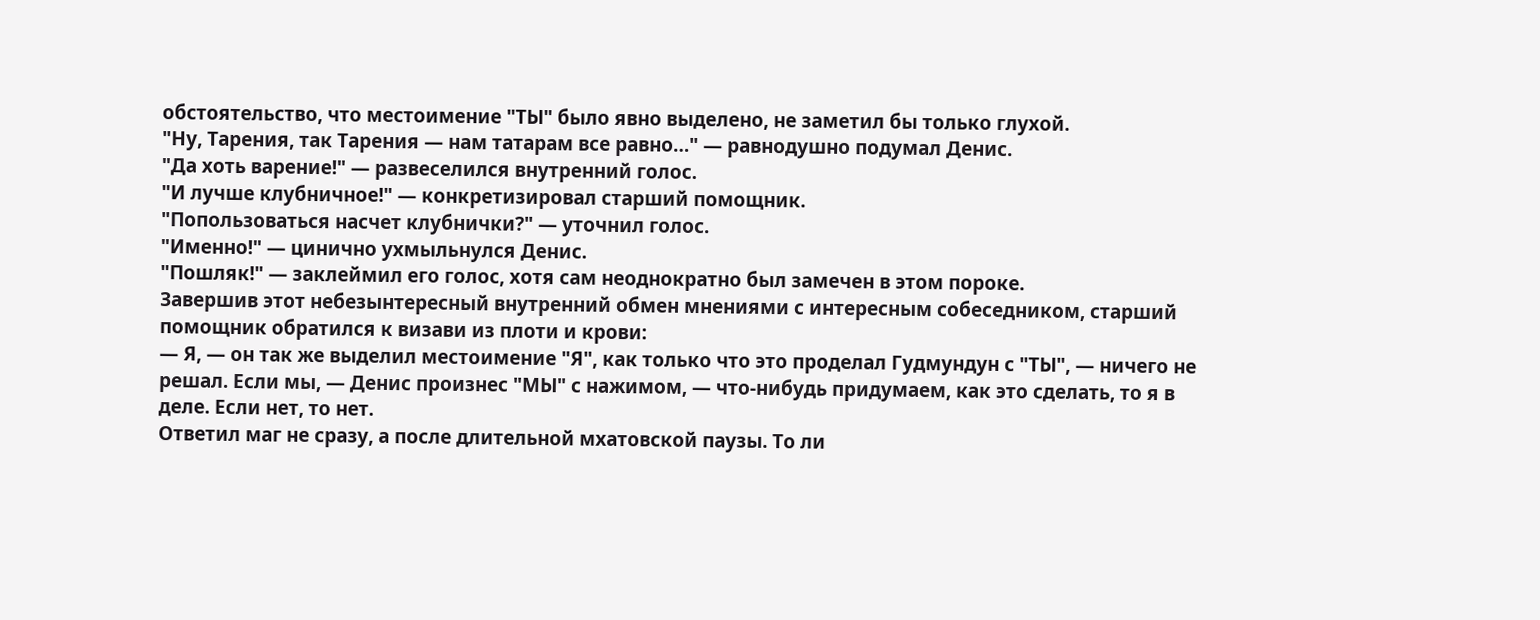обстоятельство, что местоимение "ТЫ" было явно выделено, не заметил бы только глухой.
"Ну, Тарения, так Тарения — нам татарам все равно…" — равнодушно подумал Денис.
"Да хоть варение!" — развеселился внутренний голос.
"И лучше клубничное!" — конкретизировал старший помощник.
"Попользоваться насчет клубнички?" — уточнил голос.
"Именно!" — цинично ухмыльнулся Денис.
"Пошляк!" — заклеймил его голос, хотя сам неоднократно был замечен в этом пороке.
Завершив этот небезынтересный внутренний обмен мнениями с интересным собеседником, старший помощник обратился к визави из плоти и крови:
— Я, — он так же выделил местоимение "Я", как только что это проделал Гудмундун с "ТЫ", — ничего не решал. Если мы, — Денис произнес "МЫ" с нажимом, — что-нибудь придумаем, как это сделать, то я в деле. Если нет, то нет.
Ответил маг не сразу, а после длительной мхатовской паузы. То ли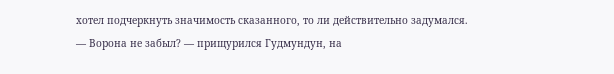хотел подчеркнуть значимость сказанного, то ли действительно задумался.
— Ворона не забыл? — прищурился Гудмундун, на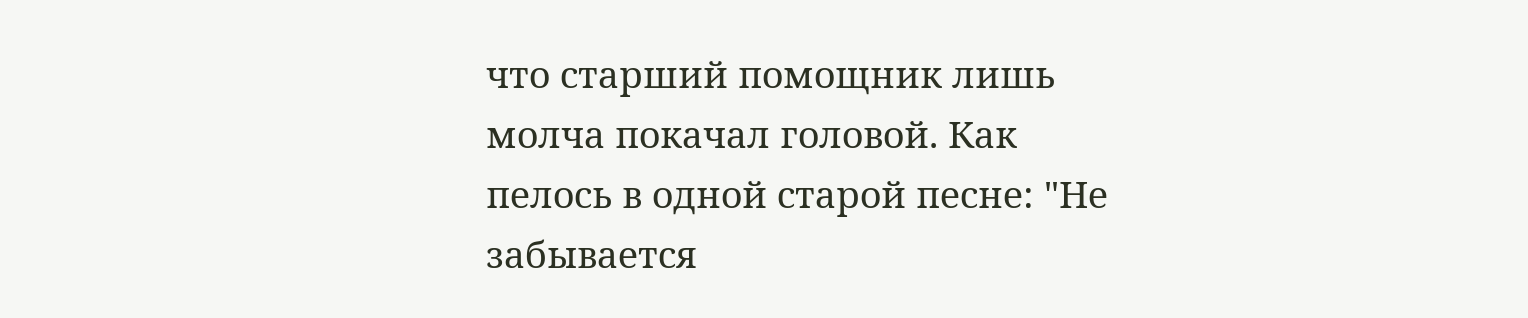что старший помощник лишь молча покачал головой. Как пелось в одной старой песне: "Не забывается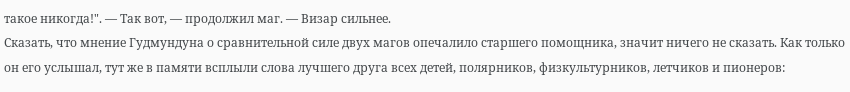такое никогда!". — Так вот, — продолжил маг. — Визар сильнее.
Сказать, что мнение Гудмундуна о сравнительной силе двух магов опечалило старшего помощника, значит ничего не сказать. Как только он его услышал, тут же в памяти всплыли слова лучшего друга всех детей, полярников, физкультурников, летчиков и пионеров: